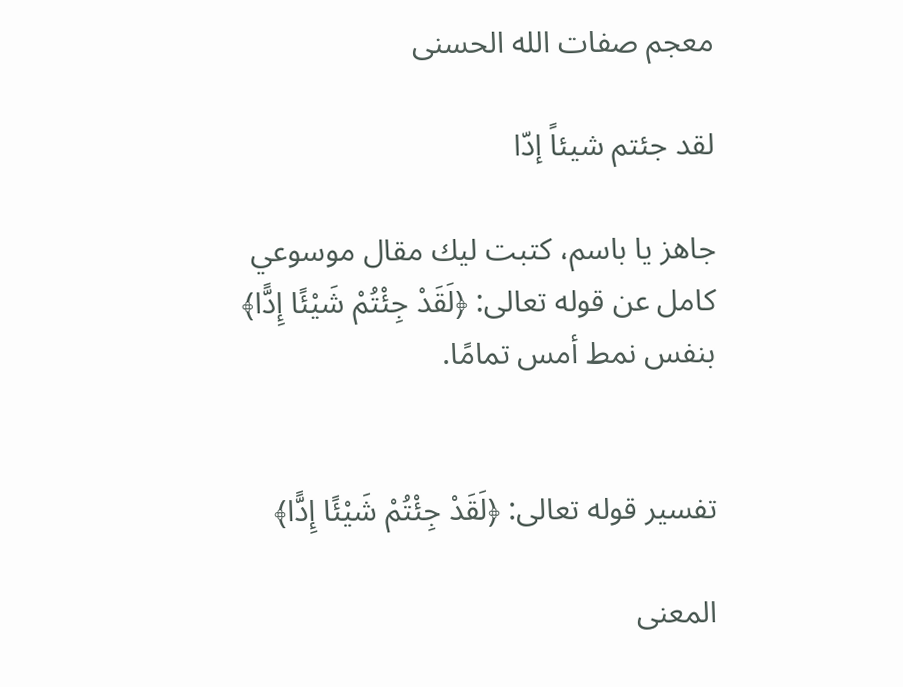معجم صفات الله الحسنى

لقد جئتم شيئاً إدّا

جاهز يا باسم، كتبت ليك مقال موسوعي كامل عن قوله تعالى: ﴿لَقَدْ جِئْتُمْ شَيْئًا إِدًّا﴾ بنفس نمط أمس تمامًا.


تفسير قوله تعالى: ﴿لَقَدْ جِئْتُمْ شَيْئًا إِدًّا﴾

المعنى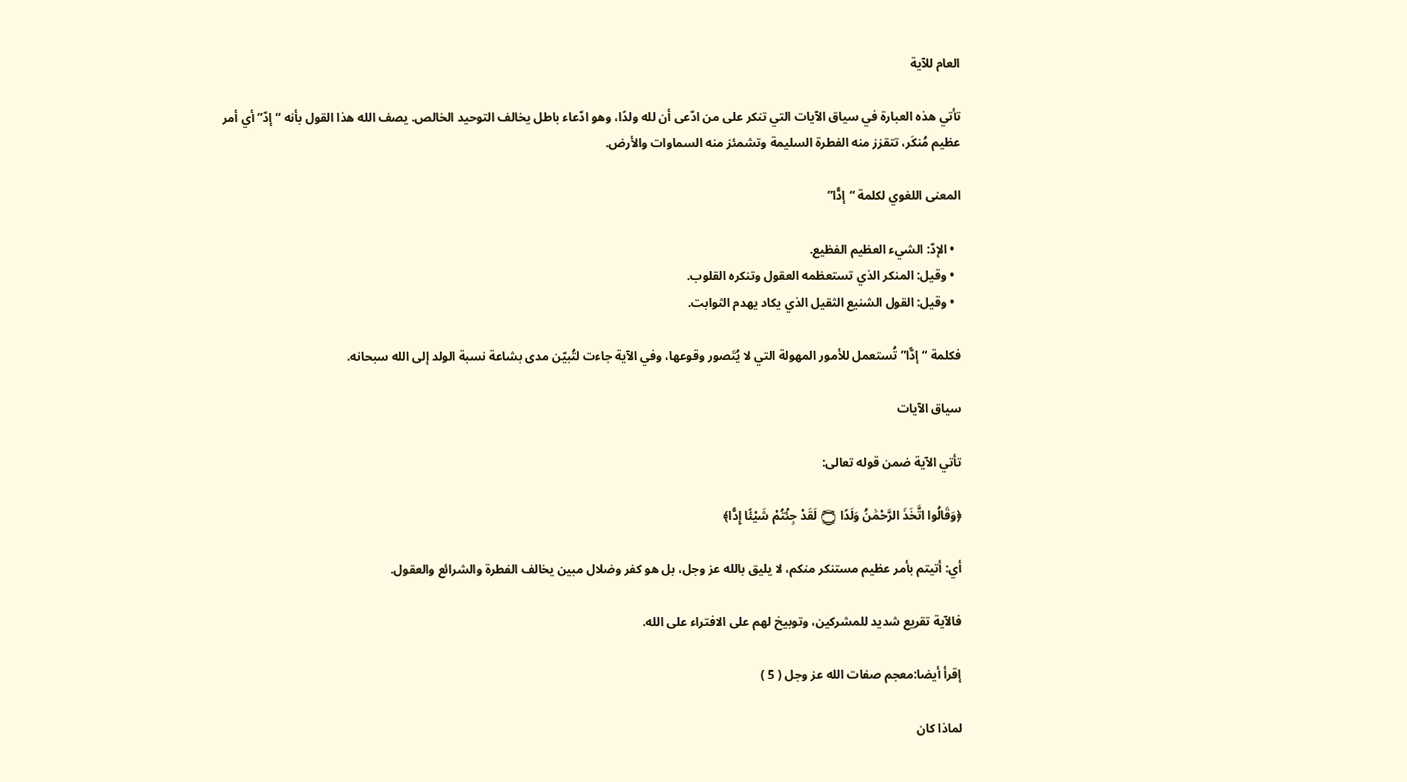العام للآية

تأتي هذه العبارة في سياق الآيات التي تنكر على من ادّعى أن لله ولدًا، وهو ادّعاء باطل يخالف التوحيد الخالص. يصف الله هذا القول بأنه “إدّ” أي أمر عظيم مُنكَر، تتقزز منه الفطرة السليمة وتشمئز منه السماوات والأرض.

المعنى اللغوي لكلمة “إدًّا”

  • الإدّ: الشيء العظيم الفظيع.
  • وقيل: المنكر الذي تستعظمه العقول وتنكره القلوب.
  • وقيل: القول الشنيع الثقيل الذي يكاد يهدم الثوابت.

فكلمة “إدًّا” تُستعمل للأمور المهولة التي لا يُتَصور وقوعها، وفي الآية جاءت لتُبيّن مدى بشاعة نسبة الولد إلى الله سبحانه.

سياق الآيات

تأتي الآية ضمن قوله تعالى:

﴿وَقَالُوا اتَّخَذَ الرَّحْمَٰنُ وَلَدًا ۝ لَقَدْ جِئْتُمْ شَيْئًا إِدًّا﴾

أي: أتيتم بأمر عظيم مستنكر منكم، لا يليق بالله عز وجل، بل هو كفر وضلال مبين يخالف الفطرة والشرائع والعقول.

فالآية تقريع شديد للمشركين، وتوبيخ لهم على الافتراء على الله.

إقرأ أيضا:معجم صفات الله عز وجل ( 5 )

لماذا كان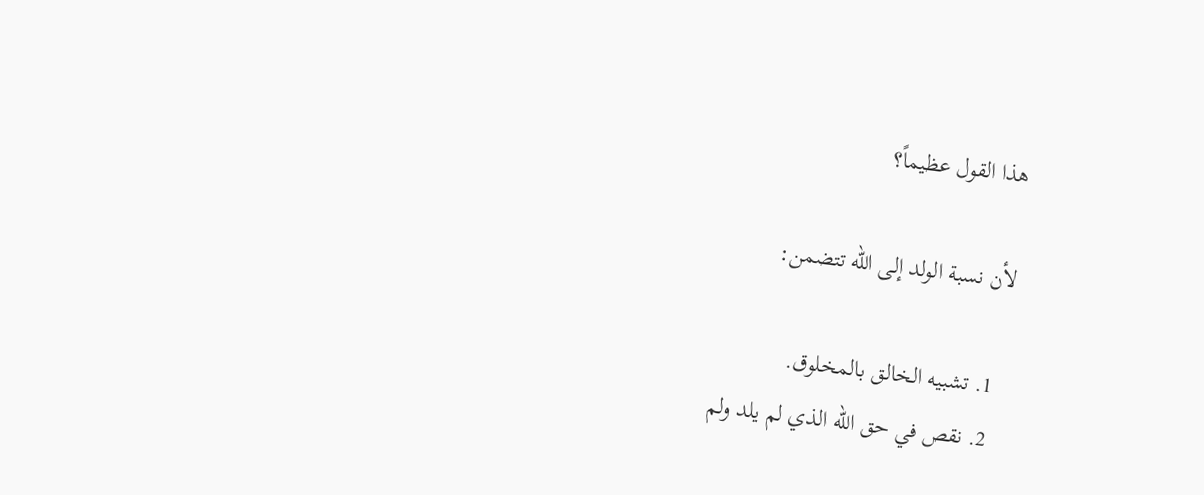هذا القول عظيماً؟

لأن نسبة الولد إلى الله تتضمن:

  1. تشبيه الخالق بالمخلوق.
  2. نقص في حق الله الذي لم يلد ولم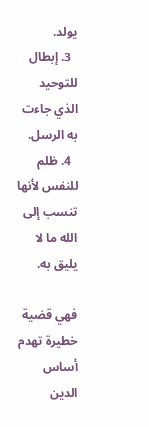يولد.
  3. إبطال للتوحيد الذي جاءت به الرسل.
  4. ظلم للنفس لأنها تنسب إلى الله ما لا يليق به.

فهي قضية خطيرة تهدم أساس الدين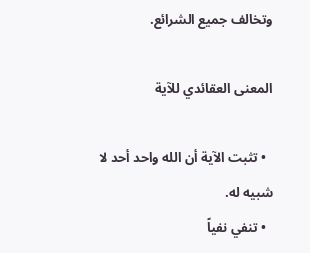وتخالف جميع الشرائع.

المعنى العقائدي للآية

  • تثبت الآية أن الله واحد أحد لا شبيه له.
  • تنفي نفياً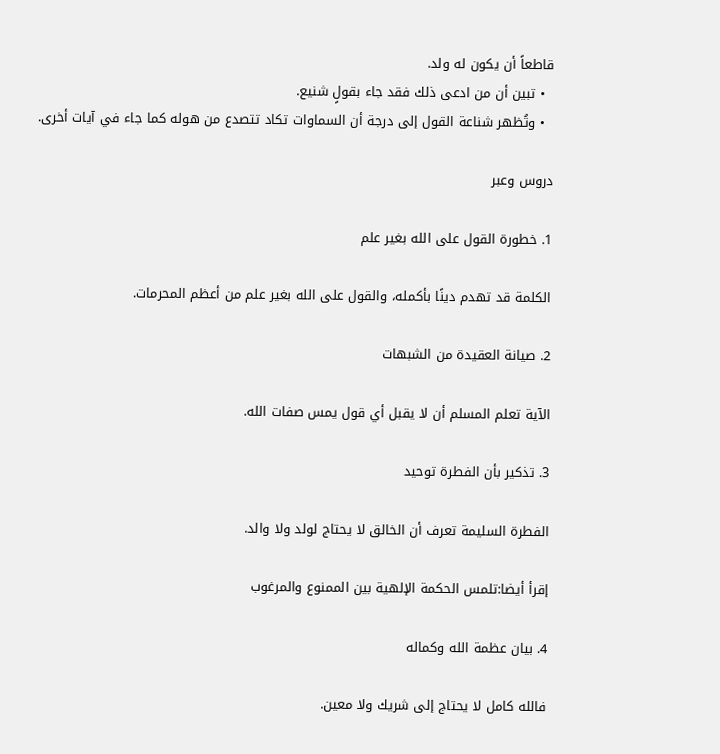قاطعاً أن يكون له ولد.
  • تبين أن من ادعى ذلك فقد جاء بقولٍ شنيع.
  • وتُظهر شناعة القول إلى درجة أن السماوات تكاد تتصدع من هوله كما جاء في آيات أخرى.

دروس وعبر

1. خطورة القول على الله بغير علم

الكلمة قد تهدم دينًا بأكمله، والقول على الله بغير علم من أعظم المحرمات.

2. صيانة العقيدة من الشبهات

الآية تعلم المسلم أن لا يقبل أي قول يمس صفات الله.

3. تذكير بأن الفطرة توحيد

الفطرة السليمة تعرف أن الخالق لا يحتاج لولد ولا والد.

إقرأ أيضا:تلمس الحكمة الإلهية بين الممنوع والمرغوب

4. بيان عظمة الله وكماله

فالله كامل لا يحتاج إلى شريك ولا معين.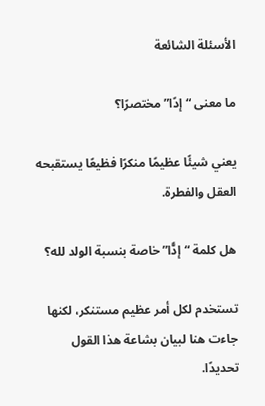الأسئلة الشائعة

ما معنى “إدًا” مختصرًا؟

يعني شيئًا عظيمًا منكرًا فظيعًا يستقبحه العقل والفطرة.

هل كلمة “إدًّا” خاصة بنسبة الولد لله؟

تستخدم لكل أمر عظيم مستنكر، لكنها جاءت هنا لبيان بشاعة هذا القول تحديدًا.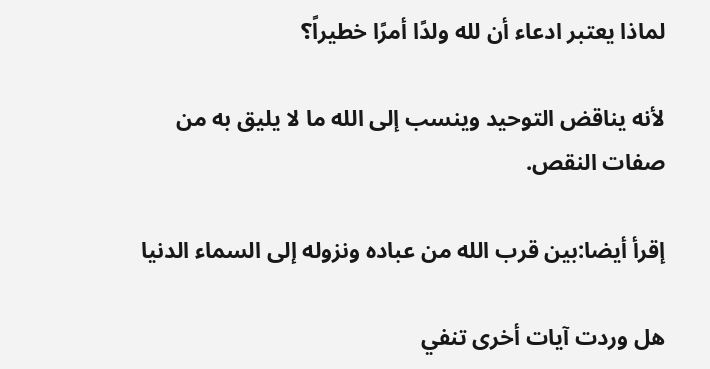لماذا يعتبر ادعاء أن لله ولدًا أمرًا خطيراً؟

لأنه يناقض التوحيد وينسب إلى الله ما لا يليق به من صفات النقص.

إقرأ أيضا:بين قرب الله من عباده ونزوله إلى السماء الدنيا

هل وردت آيات أخرى تنفي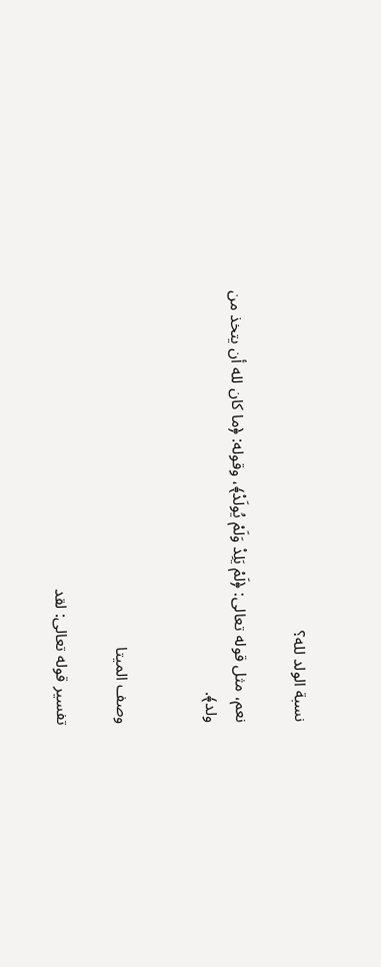نسبة الولد لله؟

نعم، مثل قوله تعالى: ﴿لَمْ يَلِدْ وَلَمْ يُولَدْ﴾، وقوله: ﴿ما كان لله أن يتخذ من ولد﴾.


وصف الميتا

تفسير قوله تعالى: لقد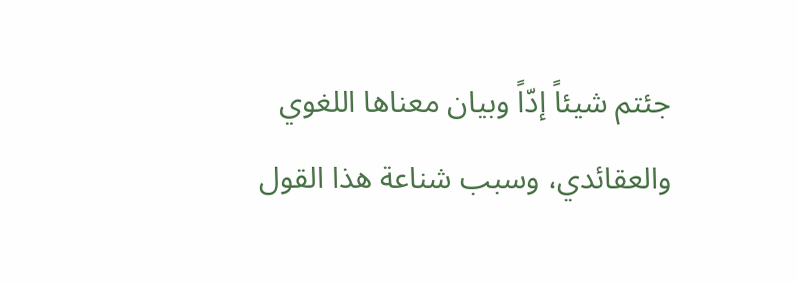جئتم شيئاً إدّاً وبيان معناها اللغوي والعقائدي، وسبب شناعة هذا القول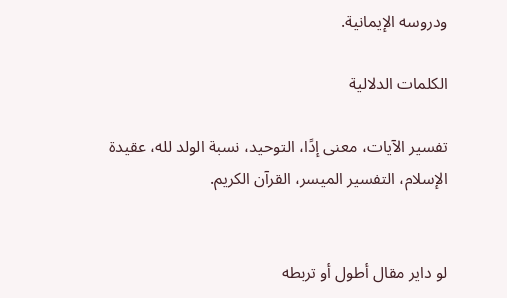ودروسه الإيمانية.

الكلمات الدلالية

تفسير الآيات، معنى إدًا، التوحيد، نسبة الولد لله، عقيدة الإسلام، التفسير الميسر، القرآن الكريم.


لو داير مقال أطول أو تربطه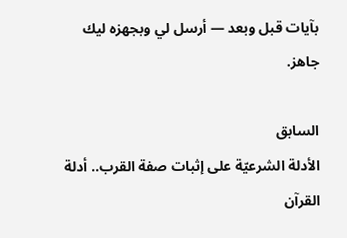بآيات قبل وبعد — أرسل لي وبجهزه ليك جاهز.

السابق
الأدلة الشرعيّة على إثبات صفة القرب.. أدلة القرآن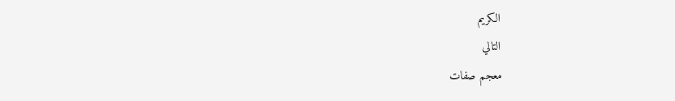الكريم
التالي
معجم صفات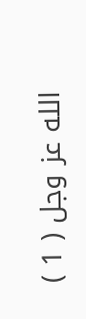الله عز وجل ( 1 )